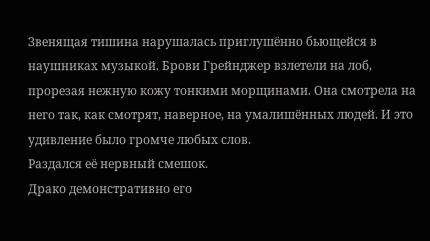Звенящая тишина нарушалась приглушённо бьющейся в наушниках музыкой. Брови Грейнджер взлетели на лоб, прорезая нежную кожу тонкими морщинами. Она смотрела на него так, как смотрят, наверное, на умалишённых людей. И это удивление было громче любых слов.
Раздался её нервный смешок.
Драко демонстративно его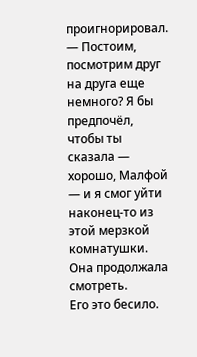проигнорировал.
— Постоим, посмотрим друг на друга еще немного? Я бы предпочёл, чтобы ты сказала — хорошо, Малфой — и я смог уйти наконец-то из этой мерзкой комнатушки.
Она продолжала смотреть.
Его это бесило.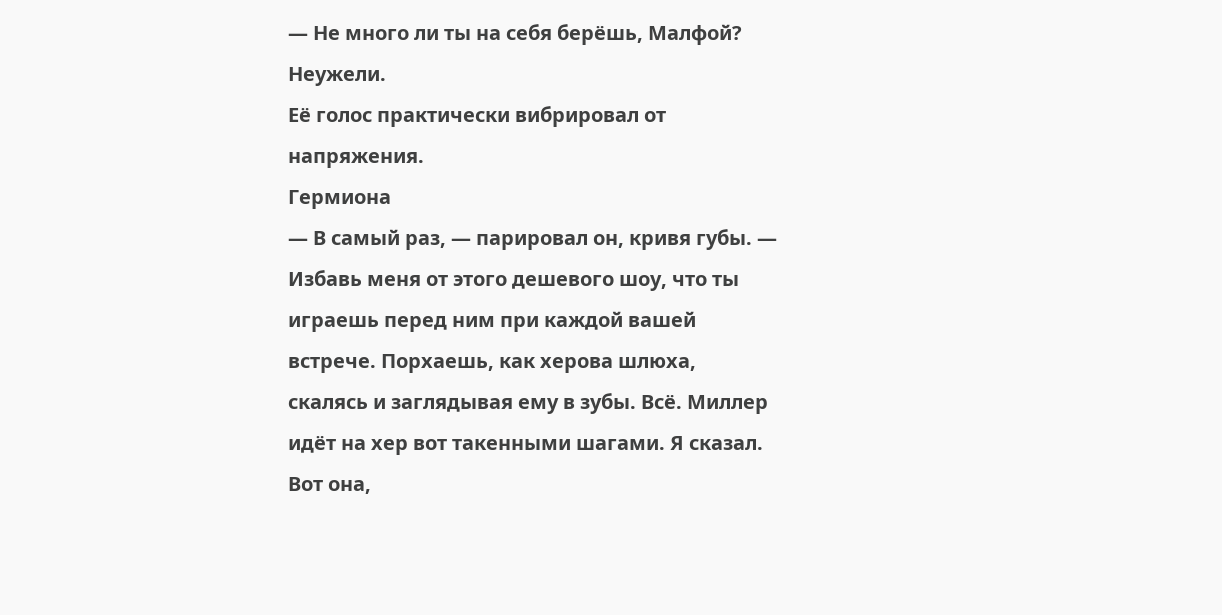— Не много ли ты на себя берёшь, Малфой?
Неужели.
Её голос практически вибрировал от напряжения.
Гермиона
— В самый раз, — парировал он, кривя губы. — Избавь меня от этого дешевого шоу, что ты играешь перед ним при каждой вашей встрече. Порхаешь, как херова шлюха, скалясь и заглядывая ему в зубы. Всё. Миллер идёт на хер вот такенными шагами. Я сказал.
Вот она,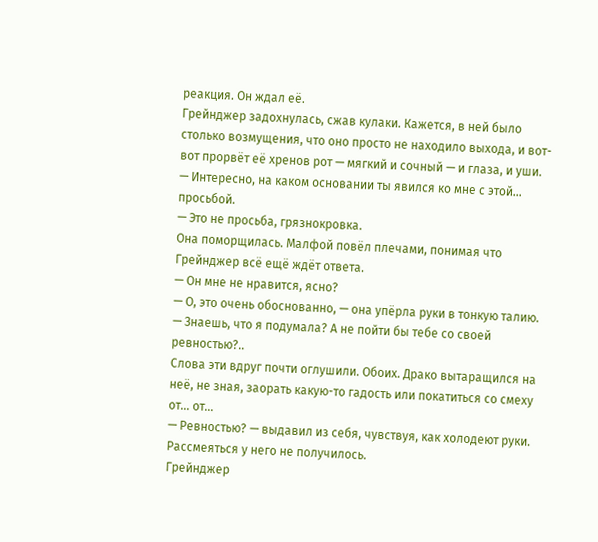реакция. Он ждал её.
Грейнджер задохнулась, сжав кулаки. Кажется, в ней было столько возмущения, что оно просто не находило выхода, и вот-вот прорвёт её хренов рот — мягкий и сочный — и глаза, и уши.
— Интересно, на каком основании ты явился ко мне с этой… просьбой.
— Это не просьба, грязнокровка.
Она поморщилась. Малфой повёл плечами, понимая что Грейнджер всё ещё ждёт ответа.
— Он мне не нравится, ясно?
— О, это очень обоснованно, — она упёрла руки в тонкую талию. — Знаешь, что я подумала? А не пойти бы тебе со своей ревностью?..
Слова эти вдруг почти оглушили. Обоих. Драко вытаращился на неё, не зная, заорать какую-то гадость или покатиться со смеху от… от…
— Ревностью? — выдавил из себя, чувствуя, как холодеют руки. Рассмеяться у него не получилось.
Грейнджер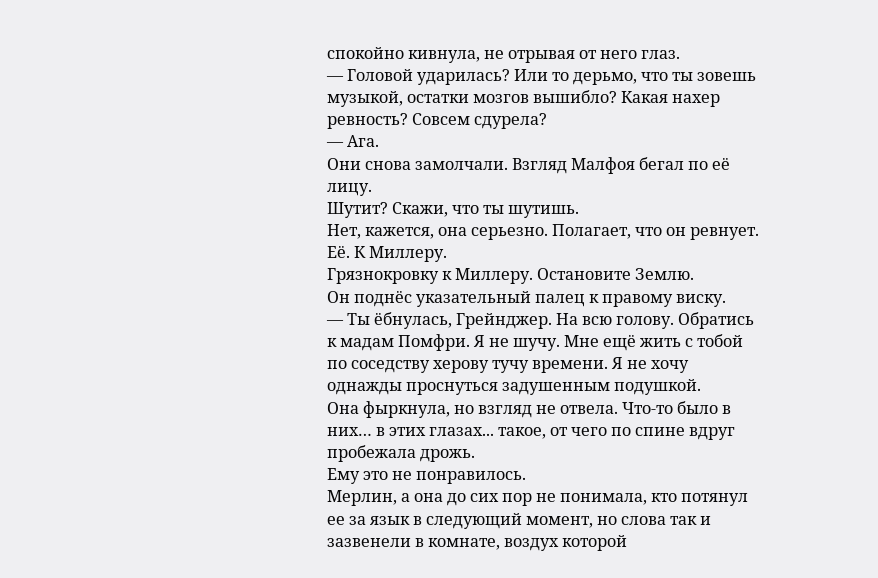спокойно кивнула, не отрывая от него глаз.
— Головой ударилась? Или то дерьмо, что ты зовешь музыкой, остатки мозгов вышибло? Какая нахер ревность? Совсем сдурела?
— Ага.
Они снова замолчали. Взгляд Малфоя бегал по её лицу.
Шутит? Скажи, что ты шутишь.
Нет, кажется, она серьезно. Полагает, что он ревнует. Её. К Миллеру.
Грязнокровку к Миллеру. Остановите Землю.
Он поднёс указательный палец к правому виску.
— Ты ёбнулась, Грейнджер. На всю голову. Обратись к мадам Помфри. Я не шучу. Мне ещё жить с тобой по соседству херову тучу времени. Я не хочу однажды проснуться задушенным подушкой.
Она фыркнула, но взгляд не отвела. Что-то было в них… в этих глазах... такое, от чего по спине вдруг пробежала дрожь.
Ему это не понравилось.
Мерлин, а она до сих пор не понимала, кто потянул ее за язык в следующий момент, но слова так и зазвенели в комнате, воздух которой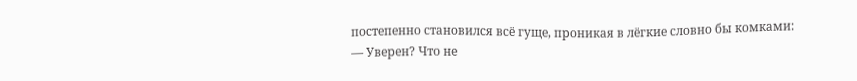постепенно становился всё гуще, проникая в лёгкие словно бы комками:
— Уверен? Что не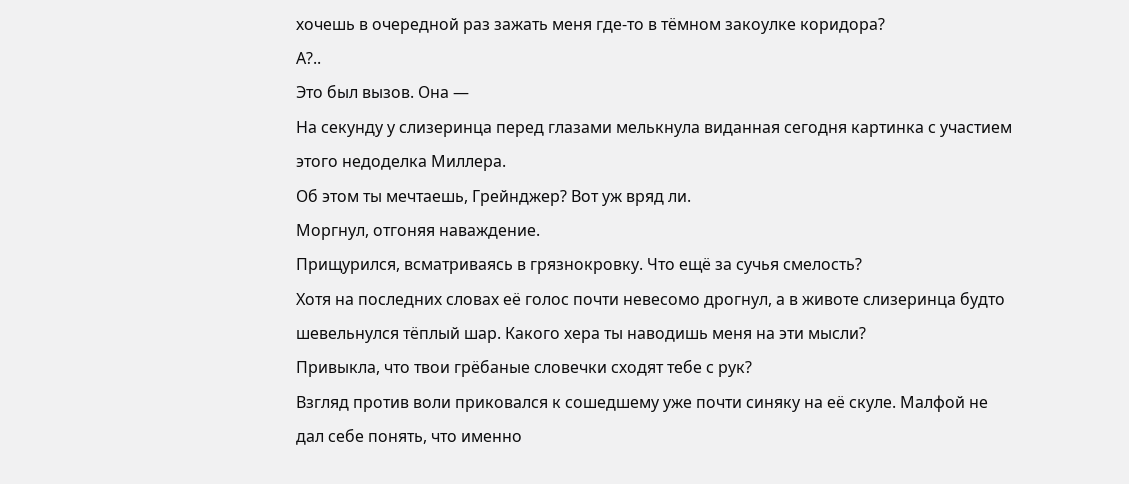хочешь в очередной раз зажать меня где-то в тёмном закоулке коридора?
А?..
Это был вызов. Она —
На секунду у слизеринца перед глазами мелькнула виданная сегодня картинка с участием этого недоделка Миллера.
Об этом ты мечтаешь, Грейнджер? Вот уж вряд ли.
Моргнул, отгоняя наваждение.
Прищурился, всматриваясь в грязнокровку. Что ещё за сучья смелость?
Хотя на последних словах её голос почти невесомо дрогнул, а в животе слизеринца будто шевельнулся тёплый шар. Какого хера ты наводишь меня на эти мысли?
Привыкла, что твои грёбаные словечки сходят тебе с рук?
Взгляд против воли приковался к сошедшему уже почти синяку на её скуле. Малфой не дал себе понять, что именно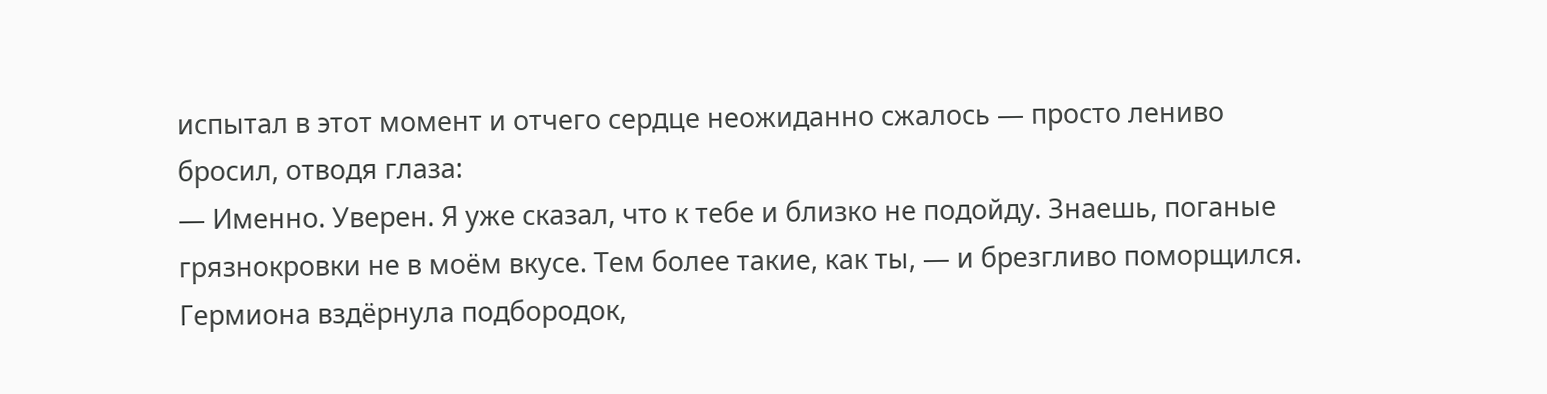испытал в этот момент и отчего сердце неожиданно сжалось — просто лениво бросил, отводя глаза:
— Именно. Уверен. Я уже сказал, что к тебе и близко не подойду. Знаешь, поганые грязнокровки не в моём вкусе. Тем более такие, как ты, — и брезгливо поморщился.
Гермиона вздёрнула подбородок,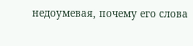недоумевая, почему его слова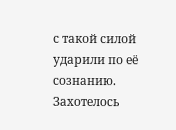с такой силой ударили по её сознанию. Захотелось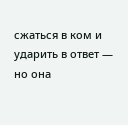сжаться в ком и ударить в ответ — но она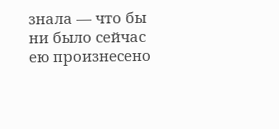знала — что бы ни было сейчас ею произнесено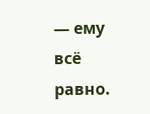— ему всё равно.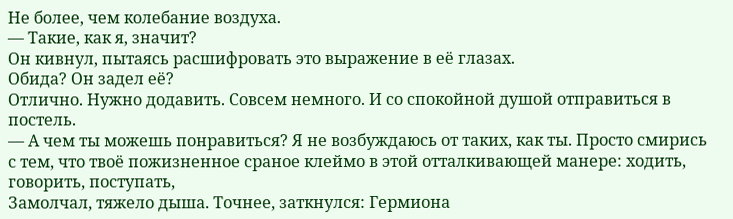Не более, чем колебание воздуха.
— Такие, как я, значит?
Он кивнул, пытаясь расшифровать это выражение в её глазах.
Обида? Он задел её?
Отлично. Нужно додавить. Совсем немного. И со спокойной душой отправиться в постель.
— А чем ты можешь понравиться? Я не возбуждаюсь от таких, как ты. Просто смирись с тем, что твоё пожизненное сраное клеймо в этой отталкивающей манере: ходить, говорить, поступать,
Замолчал, тяжело дыша. Точнее, заткнулся: Гермиона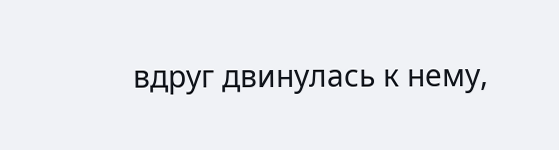вдруг двинулась к нему,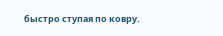быстро ступая по ковру.